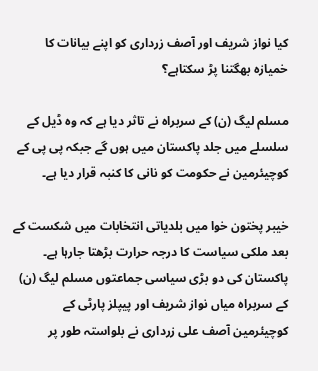کیا نواز شریف اور آصف زرداری کو اپنے بیانات کا خمیازہ بھگتنا پڑ سکتاہے؟

مسلم لیگ (ن) کے سربراہ نے تاثر دیا ہے کہ وہ ڈیل کے سلسلے میں جلد پاکستان میں ہوں گے جبکہ پی پی کے کوچیئرمین نے حکومت کو نانی کا کنبہ قرار دیا ہے۔

خیبر پختون خوا میں بلدیاتی انتخابات میں شکست کے بعد ملکی سیاست کا درجہ حرارت بڑھتا جارہا ہے۔ پاکستان کی دو بڑی سیاسی جماعتوں مسلم لیگ (ن) کے سربراہ میاں نواز شریف اور پیپلز پارٹی کے کوچیئرمین آصف علی زرداری نے بلواستہ طور پر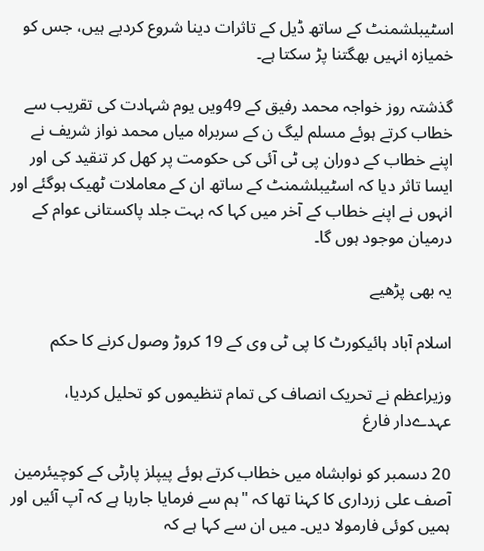اسٹیبلشمنٹ کے ساتھ ڈیل کے تاثرات دینا شروع کردیے ہیں، جس کو خمیازہ انہیں بھگتنا پڑ سکتا ہے۔

گذشتہ روز خواجہ محمد رفیق کے 49ویں یوم شہادت کی تقریب سے خطاب کرتے ہوئے مسلم لیگ ن کے سربراہ میاں محمد نواز شریف نے اپنے خطاب کے دوران پی ٹی آئی کی حکومت پر کھل کر تنقید کی اور ایسا تاثر دیا کہ اسٹیبلشمنٹ کے ساتھ ان کے معاملات ٹھیک ہوگئے اور انہوں نے اپنے خطاب کے آخر میں کہا کہ بہت جلد پاکستانی عوام کے درمیان موجود ہوں گا۔

یہ بھی پڑھیے

اسلام آباد ہائیکورٹ کا پی ٹی وی کے 19 کروڑ وصول کرنے کا حکم

وزیراعظم نے تحریک انصاف کی تمام تنظیموں کو تحلیل کردیا، عہدےدار فارغ

20 دسمبر کو نوابشاہ میں خطاب کرتے ہوئے پیپلز پارٹی کے کوچیئرمین آصف علی زرداری کا کہنا تھا کہ "ہم سے فرمایا جارہا ہے کہ آپ آئیں اور ہمیں کوئی فارمولا دیں۔ میں ان سے کہا ہے کہ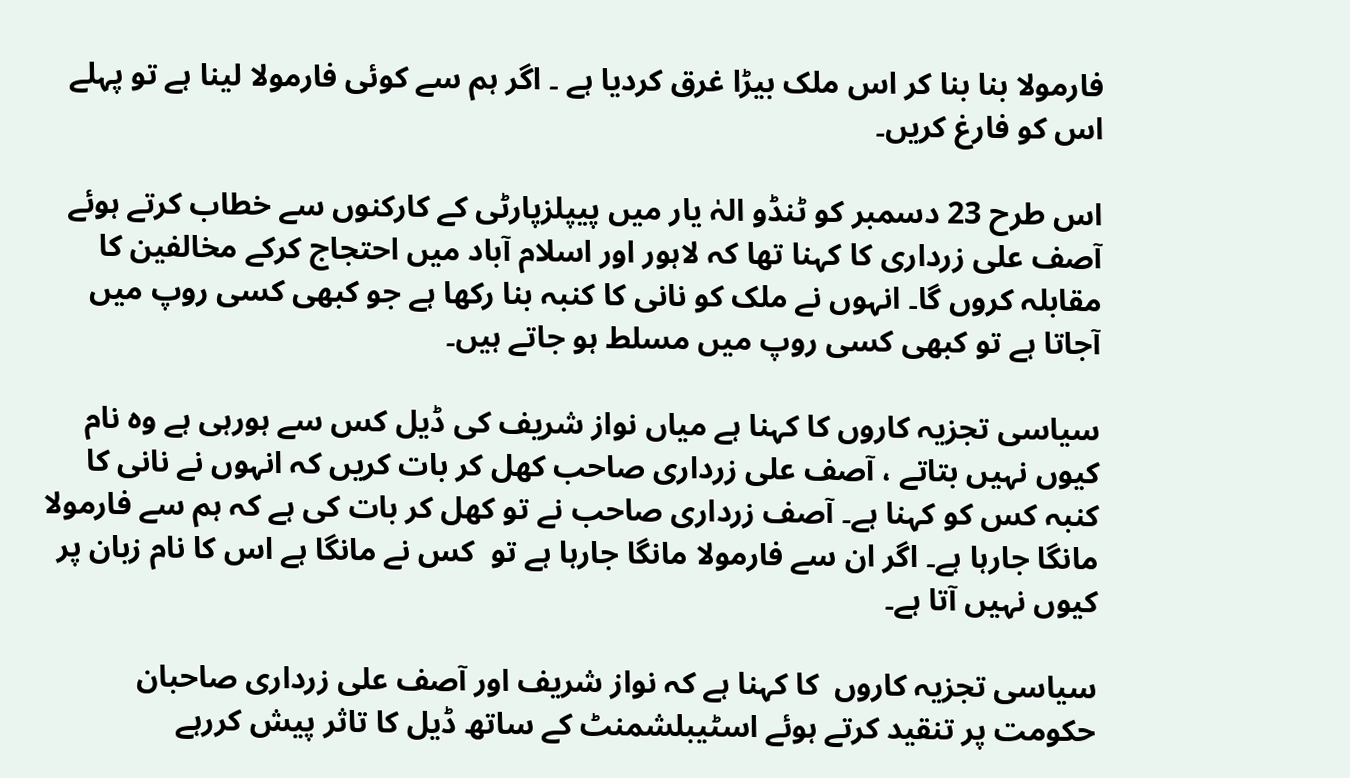فارمولا بنا بنا کر اس ملک بیڑا غرق کردیا ہے ۔ اگر ہم سے کوئی فارمولا لینا ہے تو پہلے اس کو فارغ کریں۔

اس طرح 23 دسمبر کو ٹنڈو الہٰ یار میں پیپلزپارٹی کے کارکنوں سے خطاب کرتے ہوئے آصف علی زرداری کا کہنا تھا کہ لاہور اور اسلام آباد میں احتجاج کرکے مخالفین کا مقابلہ کروں گا۔ انہوں نے ملک کو نانی کا کنبہ بنا رکھا ہے جو کبھی کسی روپ میں آجاتا ہے تو کبھی کسی روپ میں مسلط ہو جاتے ہیں۔

سیاسی تجزیہ کاروں کا کہنا ہے میاں نواز شریف کی ڈیل کس سے ہورہی ہے وہ نام کیوں نہیں بتاتے ، آصف علی زرداری صاحب کھل کر بات کریں کہ انہوں نے نانی کا کنبہ کس کو کہنا ہے۔ آصف زرداری صاحب نے تو کھل کر بات کی ہے کہ ہم سے فارمولا مانگا جارہا ہے۔ اگر ان سے فارمولا مانگا جارہا ہے تو  کس نے مانگا ہے اس کا نام زبان پر کیوں نہیں آتا ہے۔

سیاسی تجزیہ کاروں  کا کہنا ہے کہ نواز شریف اور آصف علی زرداری صاحبان حکومت پر تنقید کرتے ہوئے اسٹیبلشمنٹ کے ساتھ ڈیل کا تاثر پیش کررہے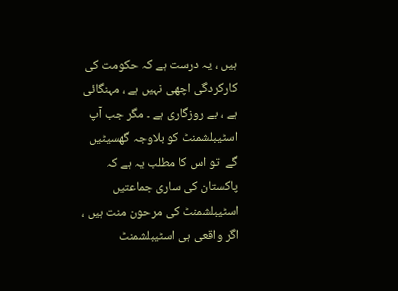ہیں ، یہ درست ہے کہ حکومت کی کارکردگی اچھی نہیں ہے ، مہنگائی ہے ، بے روزگاری ہے ۔ مگر جب آپ اسٹیبلشمنٹ کو بلاوجہ گھسیٹیں گے  تو اس کا مطلب یہ ہے کہ پاکستان کی ساری جماعتیں اسٹیبلشمنٹ کی مرحون منت ہیں ، اگر واقعی ہی اسٹیبلشمنٹ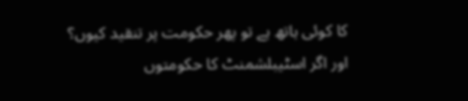کا کوئی ہاتھ ہے تو پھر حکومت پر تنقید کیوں؟ اور اگر اسٹیبلشمنٹ کا حکومتوں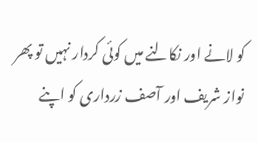کو لانے اور نکالنے میں کوئی کردار نہیں تو پھر نواز شریف اور آصف زرداری کو اپنے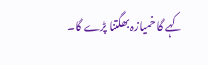کہے گا خمیازہ بھگتنا پڑے گا۔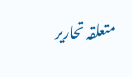متعلقہ تحاریر